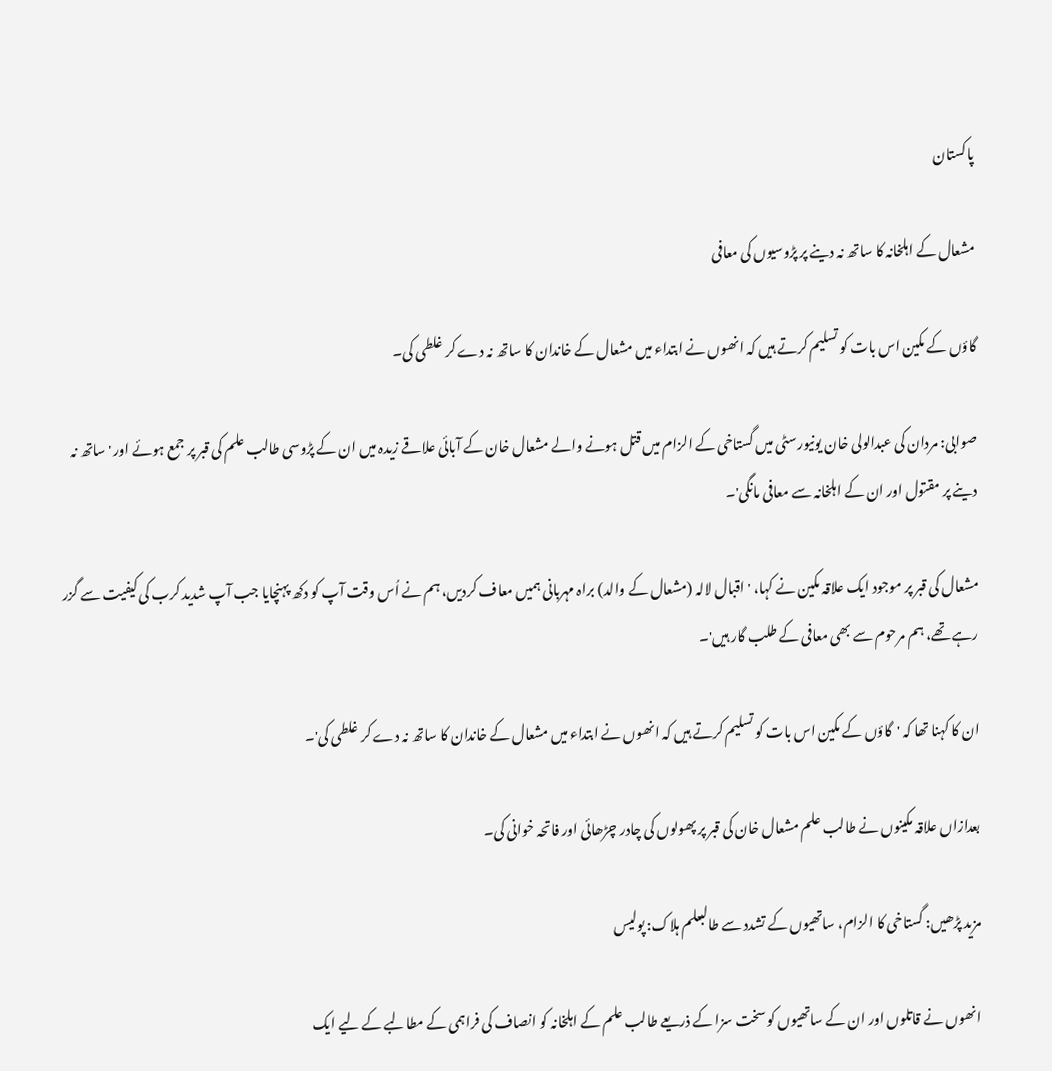پاکستان

مشعال کے اہلخانہ کا ساتھ نہ دینے پر پڑوسیوں کی معافی

گاؤں کے مکین اس بات کو تسلیم کرتے ہیں کہ انھوں نے ابتداء میں مشعال کے خاندان کا ساتھ نہ دے کر غلطی کی۔

صوابی: مردان کی عبدالولی خان یونیورسٹی میں گستاخی کے الزام میں قتل ہونے والے مشعال خان کے آبائی علاقے زیدہ میں ان کے پڑوسی طالب علم کی قبر پر جمع ہوئے اور 'ساتھ نہ دینے پر مقتول اور ان کے اہلخانہ سے معافی مانگی'۔

مشعال کی قبر پر موجود ایک علاقہ مکین نے کہا، 'اقبال لالہ (مشعال کے والد) براہ مہربانی ہمیں معاف کردیں، ہم نے اُس وقت آپ کو دکھ پہنچایا جب آپ شدید کرب کی کیفیت سے گزر رہے تھے، ہم مرحوم سے بھی معافی کے طلب گار ہیں'۔

ان کا کہنا تھا کہ 'گاؤں کے مکین اس بات کو تسلیم کرتے ہیں کہ انھوں نے ابتداء میں مشعال کے خاندان کا ساتھ نہ دے کر غلطی کی'۔

بعدازاں علاقہ مکینوں نے طالب علم مشعال خان کی قبر پر پھولوں کی چادر چڑھائی اور فاتحہ خوانی کی۔

مزید پڑھیں: گستاخی کا الزام، ساتھیوں کے تشدد سے طالبعلم ہلاک: پولیس

انھوں نے قاتلوں اور ان کے ساتھیوں کو سخت سزا کے ذریعے طالب علم کے اہلخانہ کو انصاف کی فراہمی کے مطالبے کے لیے ایک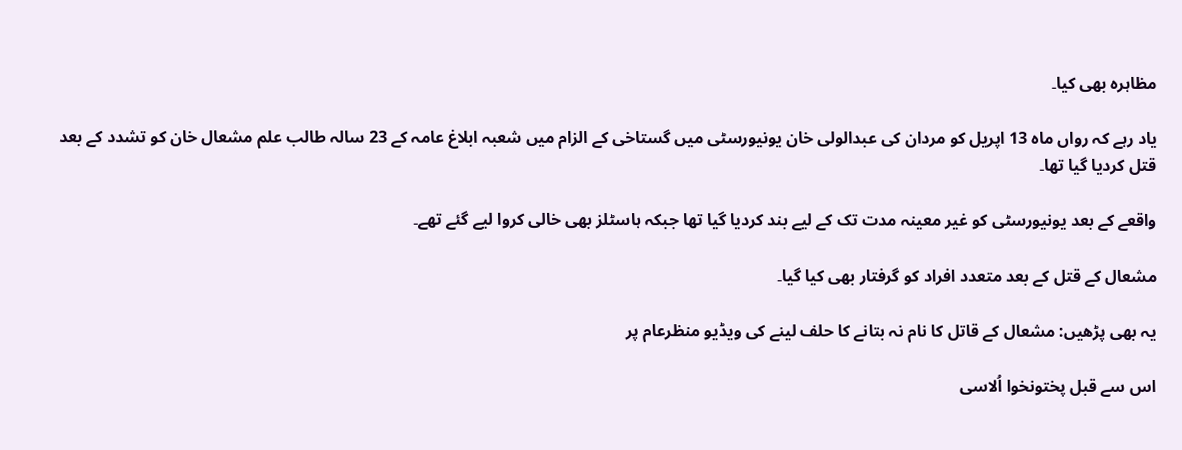مظاہرہ بھی کیا۔

یاد رہے کہ رواں ماہ 13 اپریل کو مردان کی عبدالولی خان یونیورسٹی میں گستاخی کے الزام میں شعبہ ابلاغ عامہ کے 23 سالہ طالب علم مشعال خان کو تشدد کے بعد قتل کردیا گیا تھا۔

واقعے کے بعد یونیورسٹی کو غیر معینہ مدت تک کے لیے بند کردیا گیا تھا جبکہ ہاسٹلز بھی خالی کروا لیے گئے تھے۔

مشعال کے قتل کے بعد متعدد افراد کو گرفتار بھی کیا گیا۔

یہ بھی پڑھیں: مشعال کے قاتل کا نام نہ بتانے کا حلف لینے کی ویڈیو منظرعام پر

اس سے قبل پختونخوا اُلاسی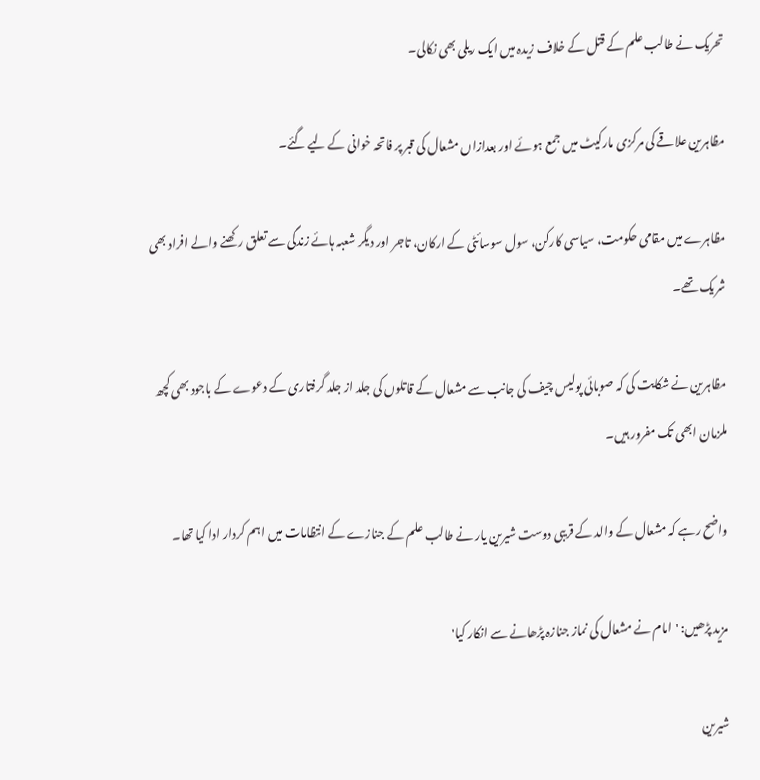تحریک نے طالب علم کے قتل کے خلاف زیدہ میں ایک ریلی بھی نکالی۔

مظاہرین علاقے کی مرکزی مارکیٹ میں جمع ہوئے اور بعدازاں مشعال کی قبر پر فاتحہ خوانی کے لیے گئے۔

مظاہرے میں مقامی حکومت، سیاسی کارکن، سول سوسائٹی کے ارکان، تاجر اور دیگر شعبہ ہائے زندگی سے تعلق رکھنے والے افراد بھی شریک تھے۔

مظاہرین نے شکایت کی کہ صوبائی پولیس چیف کی جانب سے مشعال کے قاتلوں کی جلد از جلد گرفتاری کے دعوے کے باجود بھی کچھ ملزمان ابھی تک مفرور ہیں۔

واضح رہے کہ مشعال کے والد کے قریبی دوست شیرین یار نے طالب علم کے جنازے کے انتظامات میں اہم کردار ادا کیا تھا۔

مزید پڑھیں: 'امام نے مشعال کی نماز جنازہ پڑھانے سے انکار کیا'

شیرین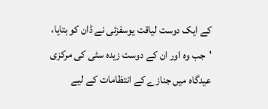کے ایک دوست لیاقت یوسفزئی نے ڈان کو بتایا، 'جب وہ اور ان کے دوست زیدہ سٹی کی مرکزی عیدگاہ میں جنازے کے انتظامات کے لیے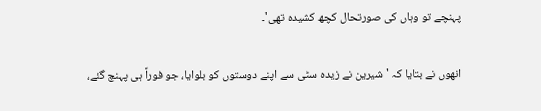پہنچے تو وہاں کی صورتحال کچھ کشیدہ تھی'۔

انھوں نے بتایا کہ 'شیرین نے زیدہ سٹی سے اپنے دوستوں کو بلوایا، جو فوراً ہی پہنچ گئے،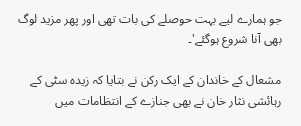جو ہمارے لیے بہت حوصلے کی بات تھی اور پھر مزید لوگ بھی آنا شروع ہوگئے'۔

مشعال کے خاندان کے ایک رکن نے بتایا کہ زیدہ سٹی کے رہائشی نثار خان نے بھی جنازے کے انتظامات میں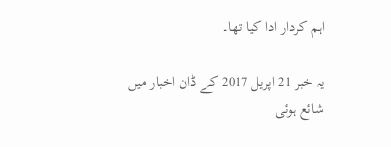اہم کردار ادا کیا تھا۔

یہ خبر 21 اپریل 2017 کے ڈان اخبار میں شائع ہوئی